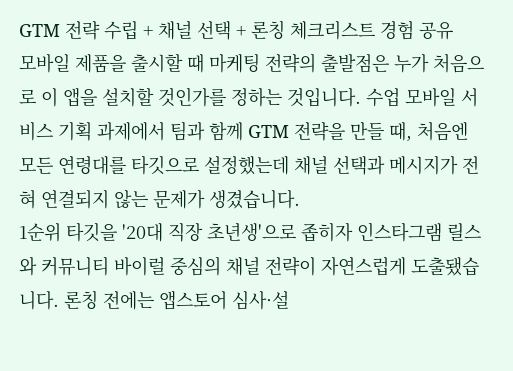GTM 전략 수립 + 채널 선택 + 론칭 체크리스트 경험 공유
모바일 제품을 출시할 때 마케팅 전략의 출발점은 누가 처음으로 이 앱을 설치할 것인가를 정하는 것입니다. 수업 모바일 서비스 기획 과제에서 팀과 함께 GTM 전략을 만들 때, 처음엔 모든 연령대를 타깃으로 설정했는데 채널 선택과 메시지가 전혀 연결되지 않는 문제가 생겼습니다.
1순위 타깃을 '20대 직장 초년생'으로 좁히자 인스타그램 릴스와 커뮤니티 바이럴 중심의 채널 전략이 자연스럽게 도출됐습니다. 론칭 전에는 앱스토어 심사·설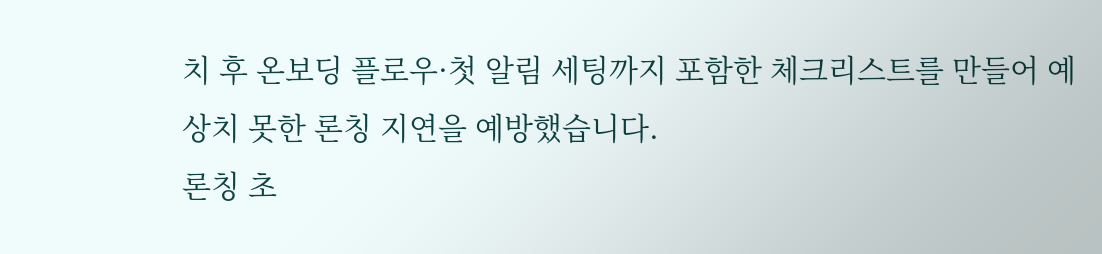치 후 온보딩 플로우·첫 알림 세팅까지 포함한 체크리스트를 만들어 예상치 못한 론칭 지연을 예방했습니다.
론칭 초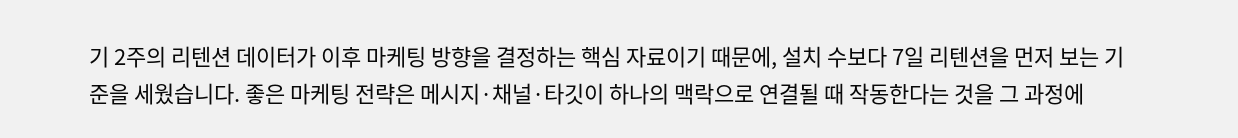기 2주의 리텐션 데이터가 이후 마케팅 방향을 결정하는 핵심 자료이기 때문에, 설치 수보다 7일 리텐션을 먼저 보는 기준을 세웠습니다. 좋은 마케팅 전략은 메시지·채널·타깃이 하나의 맥락으로 연결될 때 작동한다는 것을 그 과정에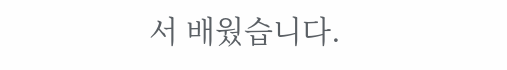서 배웠습니다.